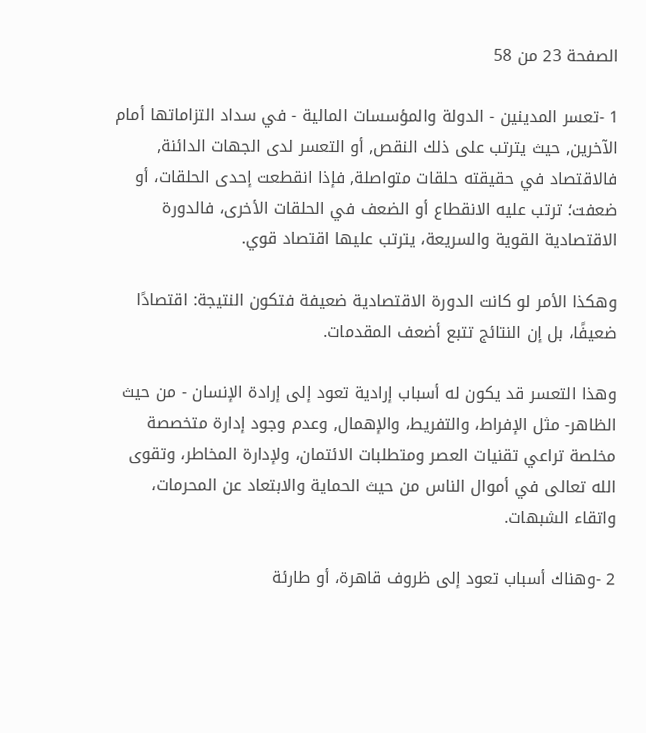الصفحة 23 من 58

1 -تعسر المدينين - الدولة والمؤسسات المالية - في سداد التزاماتها أمام الآخرين, حيث يترتب على ذلك النقص, أو التعسر لدى الجهات الدائنة, فالاقتصاد في حقيقته حلقات متواصلة, فإذا انقطعت إحدى الحلقات، أو ضعفت؛ ترتب عليه الانقطاع أو الضعف في الحلقات الأخرى، فالدورة الاقتصادية القوية والسريعة، يترتب عليها اقتصاد قوي.

وهكذا الأمر لو كانت الدورة الاقتصادية ضعيفة فتكون النتيجة: اقتصادًا ضعيفًا، بل إن النتائج تتبع أضعف المقدمات.

وهذا التعسر قد يكون له أسباب إرادية تعود إلى إرادة الإنسان - من حيث الظاهر- مثل الإفراط، والتفريط، والإهمال, وعدم وجود إدارة متخصصة مخلصة تراعي تقنيات العصر ومتطلبات الائتمان، ولإدارة المخاطر، وتقوى الله تعالى في أموال الناس من حيث الحماية والابتعاد عن المحرمات، واتقاء الشبهات.

2 -وهناك أسباب تعود إلى ظروف قاهرة، أو طارئة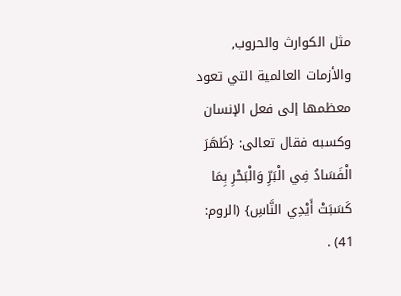مثل الكوارث والحروب, والأزمات العالمية التي تعود معظمها إلى فعل الإنسان وكسبه فقال تعالى: {ظَهَرَ الْفَسَادُ فِي الْبَرِّ وَالْبَحْرِ بِمَا كَسَبَتْ أَيْدِي النَّاسِ} (الروم: 41) .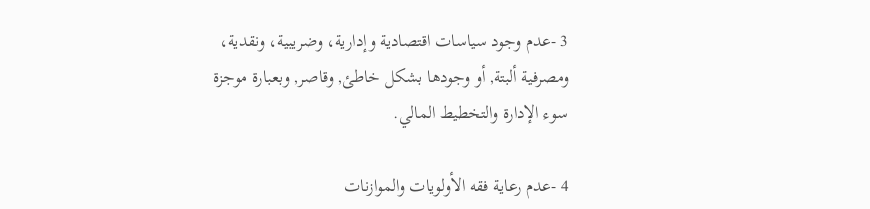3 -عدم وجود سياسات اقتصادية وإدارية، وضريبية، ونقدية، ومصرفية ألبتة, أو وجودها بشكل خاطئ, وقاصر, وبعبارة موجزة سوء الإدارة والتخطيط المالي.

4 -عدم رعاية فقه الأولويات والموازنات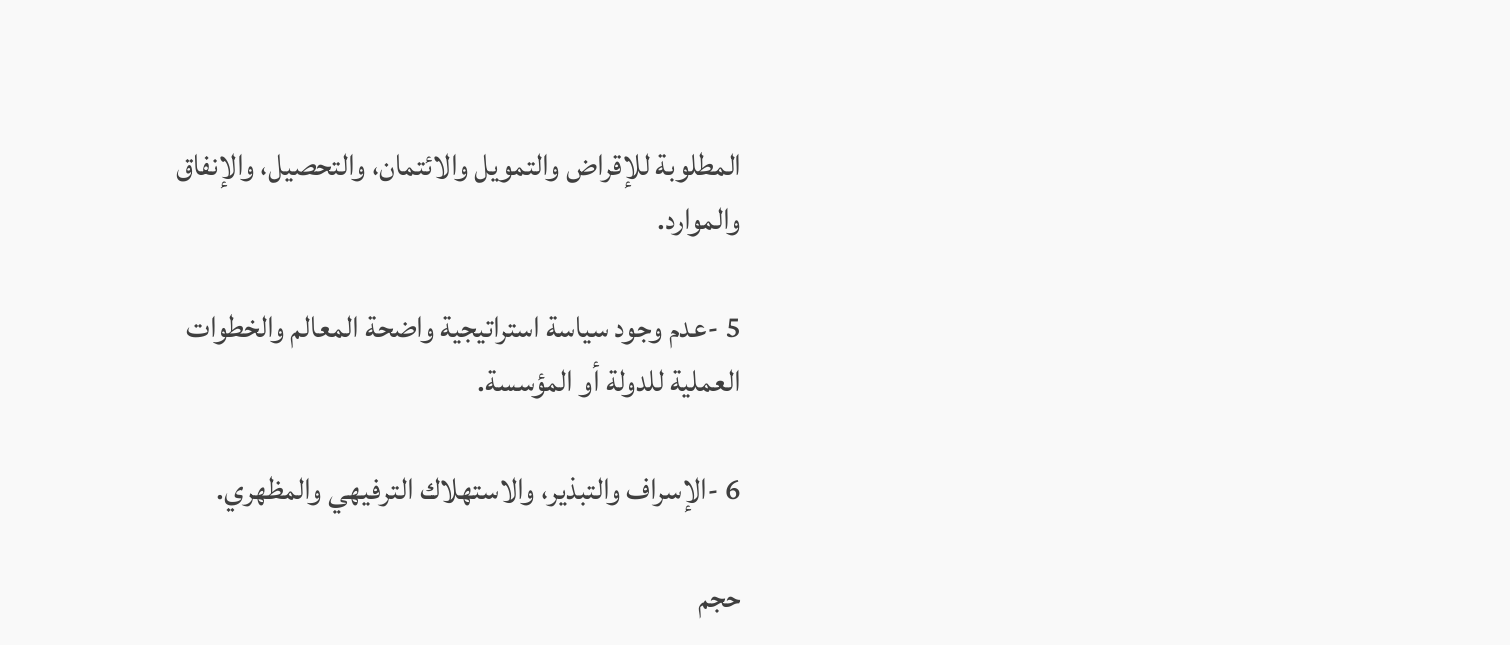المطلوبة للإقراض والتمويل والائتمان، والتحصيل، والإنفاق والموارد.

5 -عدم وجود سياسة استراتيجية واضحة المعالم والخطوات العملية للدولة أو المؤسسة.

6 -الإسراف والتبذير، والاستهلاك الترفيهي والمظهري.

حجم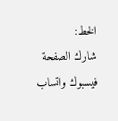الخط:
شارك الصفحة
فيسبوك واتساب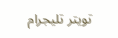تويتر تليجرام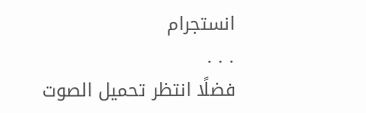انستجرام
. . .
فضلًا انتظر تحميل الصوت